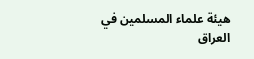هيئة علماء المسلمين في العراق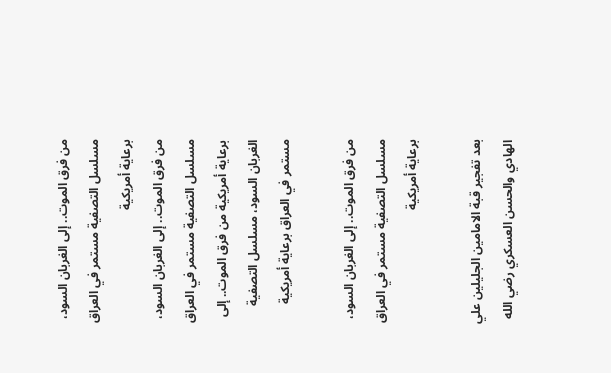من فرق الموت.. إلى الغربان السود، مسلسل التصفية مستمر في العراق برعاية أمريكية
من فرق الموت.. إلى الغربان السود، مسلسل التصفية مستمر في العراق برعاية أمريكية من فرق الموت.. إلى الغربان السود، مسلسل التصفية مستمر في العراق برعاية أمريكية

من فرق الموت.. إلى الغربان السود، مسلسل التصفية مستمر في العراق برعاية أمريكية

بعد تفجير قبة الامامين الجليلين علي الهادي والحسن العسكري رضي الله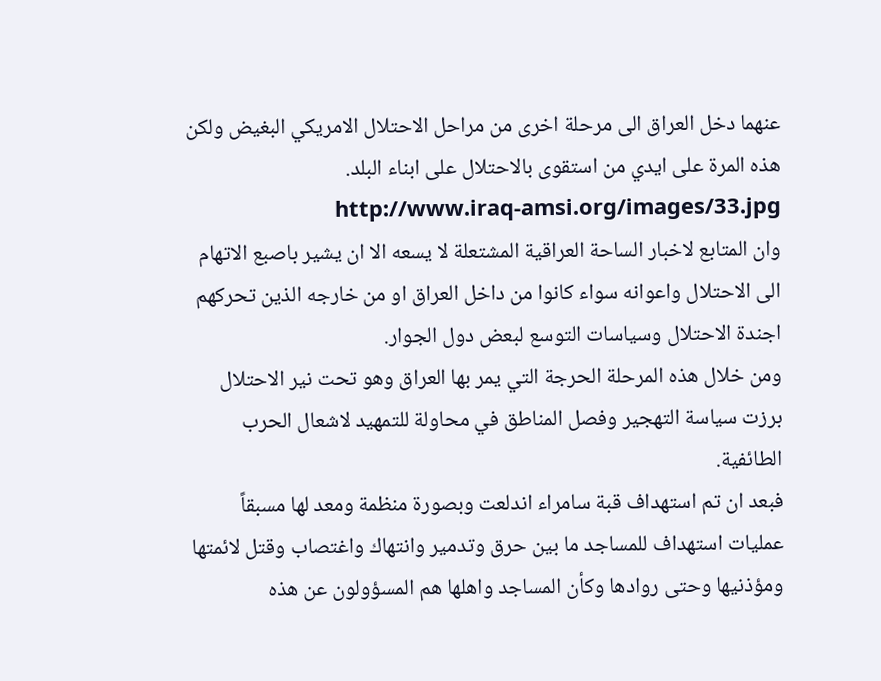عنهما دخل العراق الى مرحلة اخرى من مراحل الاحتلال الامريكي البغيض ولكن هذه المرة على ايدي من استقوى بالاحتلال على ابناء البلد. http://www.iraq-amsi.org/images/33.jpg
وان المتابع لاخبار الساحة العراقية المشتعلة لا يسعه الا ان يشير باصبع الاتهام الى الاحتلال واعوانه سواء كانوا من داخل العراق او من خارجه الذين تحركهم اجندة الاحتلال وسياسات التوسع لبعض دول الجوار.
ومن خلال هذه المرحلة الحرجة التي يمر بها العراق وهو تحت نير الاحتلال برزت سياسة التهجير وفصل المناطق في محاولة للتمهيد لاشعال الحرب الطائفية.
فبعد ان تم استهداف قبة سامراء اندلعت وبصورة منظمة ومعد لها مسبقاً عمليات استهداف للمساجد ما بين حرق وتدمير وانتهاك واغتصاب وقتل لائمتها ومؤذنيها وحتى روادها وكأن المساجد واهلها هم المسؤولون عن هذه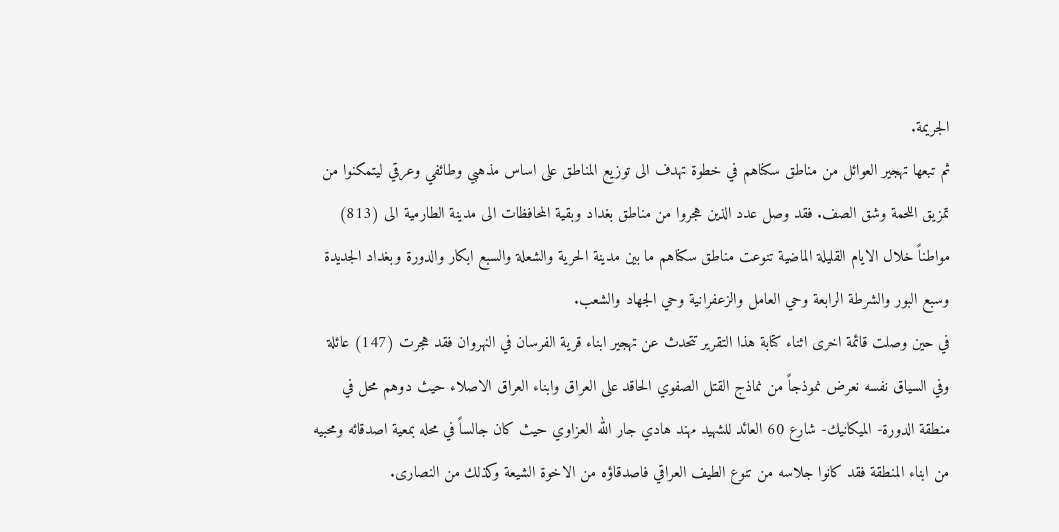الجريمة.
ثم تبعها تهجير العوائل من مناطق سكناهم في خطوة تهدف الى توزيع المناطق على اساس مذهبي وطائفي وعرقي ليتمكنوا من تمزيق اللحمة وشق الصف. فقد وصل عدد الذين هجروا من مناطق بغداد وبقية المحافظات الى مدينة الطارمية الى (813) مواطناً خلال الايام القليلة الماضية تنوعت مناطق سكناهم ما بين مدينة الحرية والشعلة والسبع ابكار والدورة وبغداد الجديدة وسبع البور والشرطة الرابعة وحي العامل والزعفرانية وحي الجهاد والشعب.
في حين وصلت قائمة اخرى اثناء كتابة هذا التقرير تتحدث عن تهجير ابناء قرية الفرسان في النهروان فقد هجرت (147) عائلة وفي السياق نفسه نعرض نموذجاً من نماذج القتل الصفوي الحاقد على العراق وابناء العراق الاصلاء حيث دوهم محل في منطقة الدورة- الميكانيك- شارع 60 العائد للشهيد مهند هادي جار الله العزاوي حيث كان جالساً في محله بمعية اصدقائه ومحبيه من ابناء المنطقة فقد كانوا جلاسه من تنوع الطيف العراقي فاصدقاؤه من الاخوة الشيعة وكذلك من النصارى.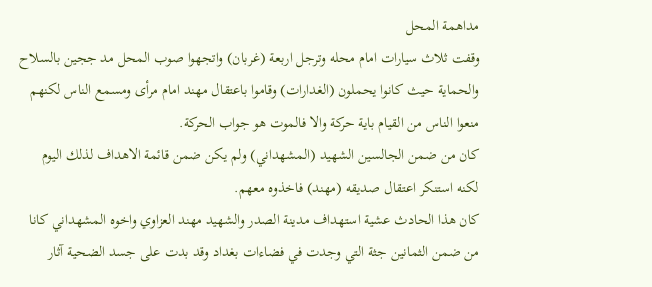مداهمة المحل
وقفت ثلاث سيارات امام محله وترجل اربعة (غربان) واتجهوا صوب المحل مد ججين بالسلاح والحماية حيث كانوا يحملون (الغدارات) وقاموا باعتقال مهند امام مرأى ومسمع الناس لكنهم منعوا الناس من القيام باية حركة والا فالموت هو جواب الحركة.
كان من ضمن الجالسين الشهيد (المشهداني) ولم يكن ضمن قائمة الاهداف لذلك اليوم لكنه استنكر اعتقال صديقه (مهند) فاخذوه معهم.
كان هذا الحادث عشية استهداف مدينة الصدر والشهيد مهند العزاوي واخوه المشهداني كانا من ضمن الثمانين جثة التي وجدت في فضاءات بغداد وقد بدت على جسد الضحية آثار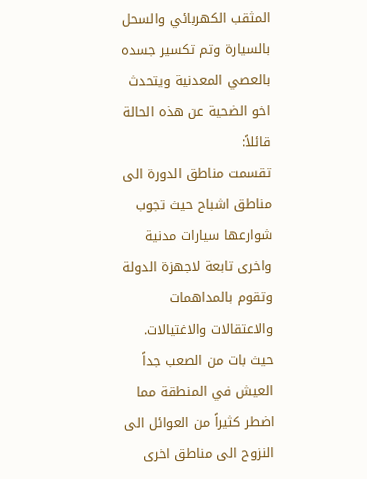المثقب الكهربائي والسحل بالسيارة وتم تكسير جسده بالعصي المعدنية ويتحدث اخو الضحية عن هذه الحالة قائلاً:
تقسمت مناطق الدورة الى مناطق اشباح حيث تجوب شوارعها سيارات مدنية واخرى تابعة لاجهزة الدولة وتقوم بالمداهمات والاعتقالات والاغتيالات. حيث بات من الصعب جداً العيش في المنطقة مما اضطر كثيراً من العوائل الى النزوح الى مناطق اخرى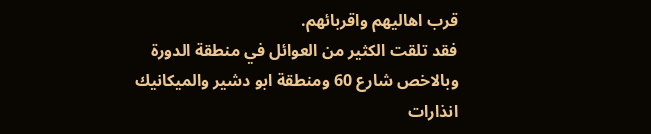قرب اهاليهم واقربائهم.
فقد تلقت الكثير من العوائل في منطقة الدورة وبالاخص شارع 60 ومنطقة ابو دشير والميكانيك انذارات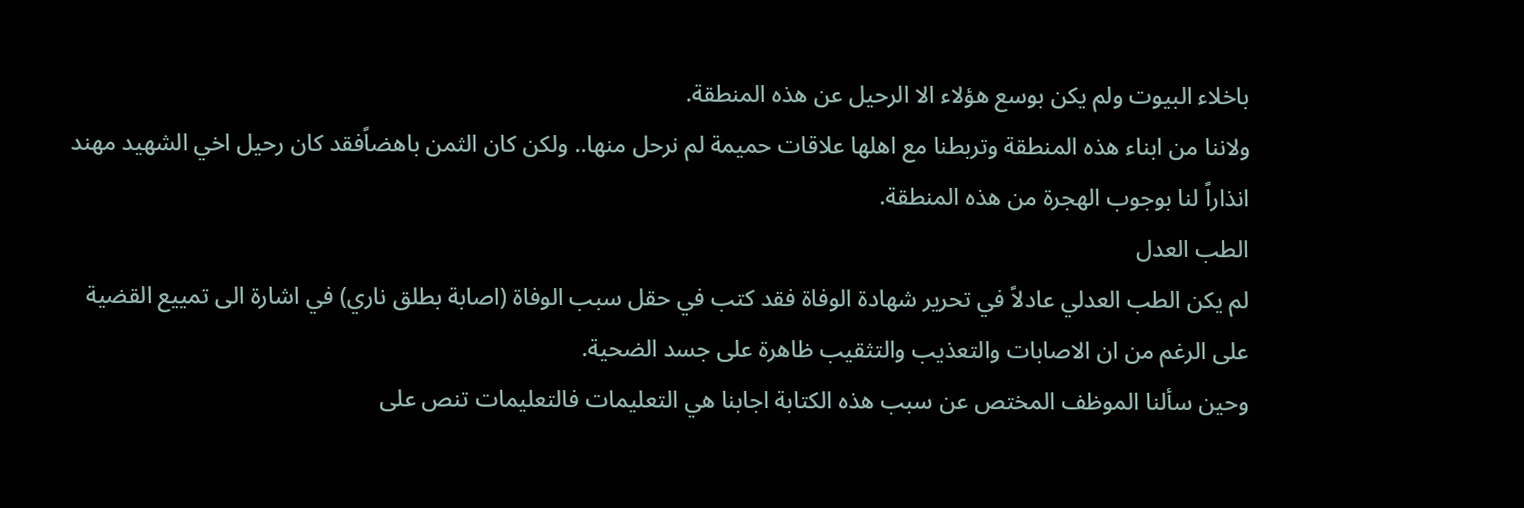باخلاء البيوت ولم يكن بوسع هؤلاء الا الرحيل عن هذه المنطقة.
ولاننا من ابناء هذه المنطقة وتربطنا مع اهلها علاقات حميمة لم نرحل منها.. ولكن كان الثمن باهضاًفقد كان رحيل اخي الشهيد مهند انذاراً لنا بوجوب الهجرة من هذه المنطقة.
الطب العدل
لم يكن الطب العدلي عادلاً في تحرير شهادة الوفاة فقد كتب في حقل سبب الوفاة (اصابة بطلق ناري) في اشارة الى تمييع القضية على الرغم من ان الاصابات والتعذيب والتثقيب ظاهرة على جسد الضحية.
وحين سألنا الموظف المختص عن سبب هذه الكتابة اجابنا هي التعليمات فالتعليمات تنص على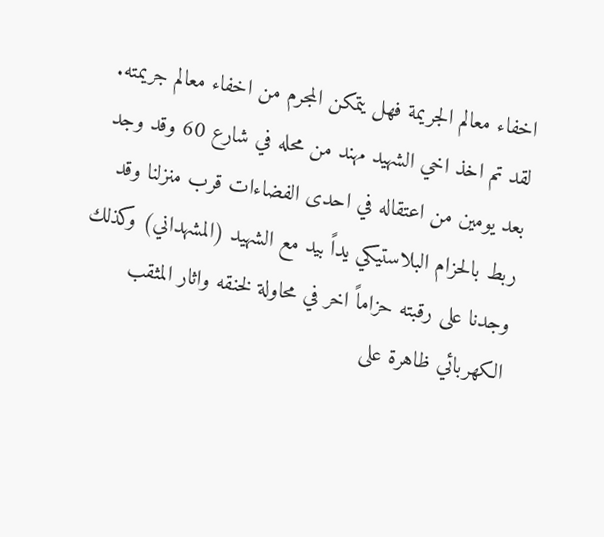اخفاء معالم الجريمة فهل يتمكن المجرم من اخفاء معالم جريمته.
لقد تم اخذ اخي الشهيد مهند من محله في شارع 60 وقد وجد بعد يومين من اعتقاله في احدى الفضاءات قرب منزلنا وقد ربط بالحزام البلاستيكي يداً بيد مع الشهيد (المشهداني) وكذلك وجدنا على رقبته حزاماً اخر في محاولة لخنقه واثار المثقب الكهربائي ظاهرة على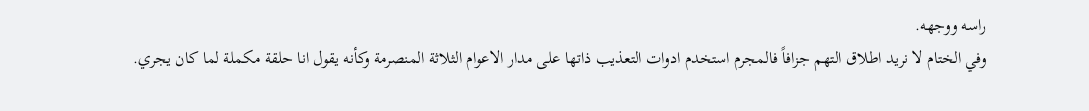راسه ووجهه.
وفي الختام لا نريد اطلاق التهم جزافاً فالمجرم استخدم ادوات التعذيب ذاتها على مدار الاعوام الثلاثة المنصرمة وكأنه يقول انا حلقة مكملة لما كان يجري.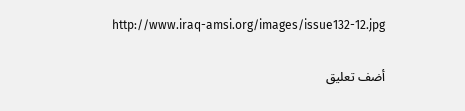http://www.iraq-amsi.org/images/issue132-12.jpg

أضف تعليق